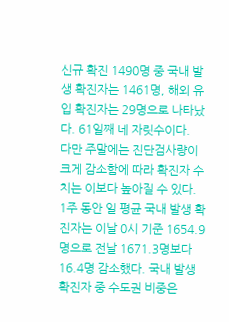신규 확진 1490명 중 국내 발생 확진자는 1461명, 해외 유입 확진자는 29명으로 나타났다. 61일째 네 자릿수이다.
다만 주말에는 진단검사량이 크게 감소함에 따라 확진자 수치는 이보다 높아질 수 있다.
1주 동안 일 평균 국내 발생 확진자는 이날 0시 기준 1654.9명으로 전날 1671.3명보다 16.4명 감소했다. 국내 발생 확진자 중 수도권 비중은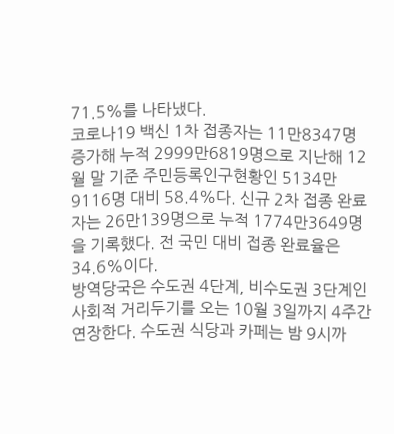71.5%를 나타냈다.
코로나19 백신 1차 접종자는 11만8347명 증가해 누적 2999만6819명으로 지난해 12월 말 기준 주민등록인구현황인 5134만9116명 대비 58.4%다. 신규 2차 접종 완료자는 26만139명으로 누적 1774만3649명을 기록했다. 전 국민 대비 접종 완료율은 34.6%이다.
방역당국은 수도권 4단계, 비수도권 3단계인 사회적 거리두기를 오는 10월 3일까지 4주간 연장한다. 수도권 식당과 카페는 밤 9시까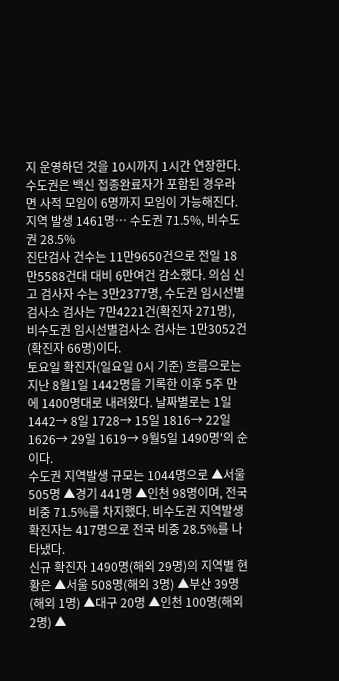지 운영하던 것을 10시까지 1시간 연장한다. 수도권은 백신 접종완료자가 포함된 경우라면 사적 모임이 6명까지 모임이 가능해진다.
지역 발생 1461명… 수도권 71.5%, 비수도권 28.5%
진단검사 건수는 11만9650건으로 전일 18만5588건대 대비 6만여건 감소했다. 의심 신고 검사자 수는 3만2377명, 수도권 임시선별검사소 검사는 7만4221건(확진자 271명), 비수도권 임시선별검사소 검사는 1만3052건(확진자 66명)이다.
토요일 확진자(일요일 0시 기준) 흐름으로는 지난 8월1일 1442명을 기록한 이후 5주 만에 1400명대로 내려왔다. 날짜별로는 1일 1442→ 8일 1728→ 15일 1816→ 22일 1626→ 29일 1619→ 9월5일 1490명'의 순이다.
수도권 지역발생 규모는 1044명으로 ▲서울 505명 ▲경기 441명 ▲인천 98명이며, 전국 비중 71.5%를 차지했다. 비수도권 지역발생 확진자는 417명으로 전국 비중 28.5%를 나타냈다.
신규 확진자 1490명(해외 29명)의 지역별 현황은 ▲서울 508명(해외 3명) ▲부산 39명(해외 1명) ▲대구 20명 ▲인천 100명(해외 2명) ▲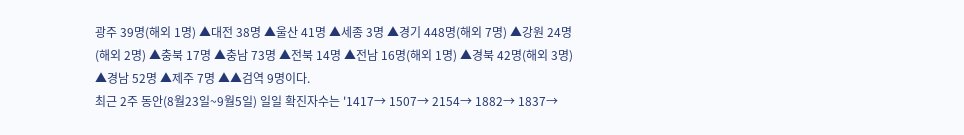광주 39명(해외 1명) ▲대전 38명 ▲울산 41명 ▲세종 3명 ▲경기 448명(해외 7명) ▲강원 24명(해외 2명) ▲충북 17명 ▲충남 73명 ▲전북 14명 ▲전남 16명(해외 1명) ▲경북 42명(해외 3명) ▲경남 52명 ▲제주 7명 ▲▲검역 9명이다.
최근 2주 동안(8월23일~9월5일) 일일 확진자수는 '1417→ 1507→ 2154→ 1882→ 1837→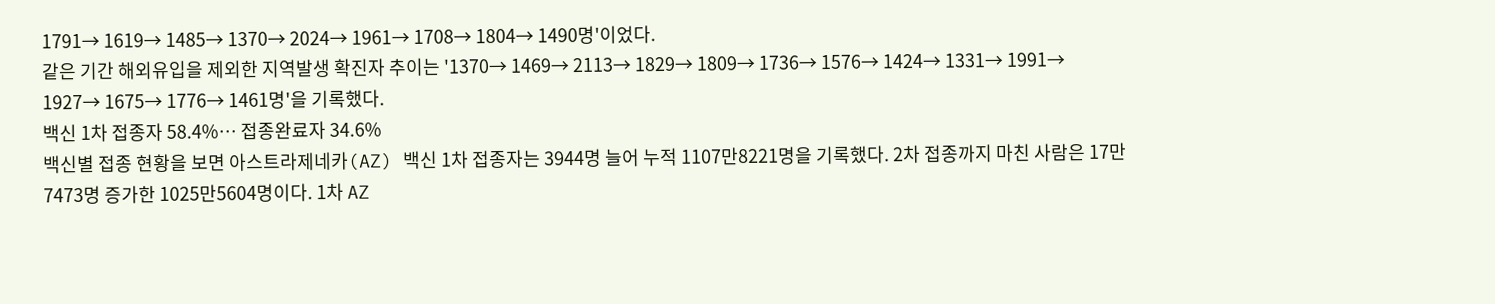1791→ 1619→ 1485→ 1370→ 2024→ 1961→ 1708→ 1804→ 1490명'이었다.
같은 기간 해외유입을 제외한 지역발생 확진자 추이는 '1370→ 1469→ 2113→ 1829→ 1809→ 1736→ 1576→ 1424→ 1331→ 1991→ 1927→ 1675→ 1776→ 1461명'을 기록했다.
백신 1차 접종자 58.4%… 접종완료자 34.6%
백신별 접종 현황을 보면 아스트라제네카(AZ) 백신 1차 접종자는 3944명 늘어 누적 1107만8221명을 기록했다. 2차 접종까지 마친 사람은 17만7473명 증가한 1025만5604명이다. 1차 AZ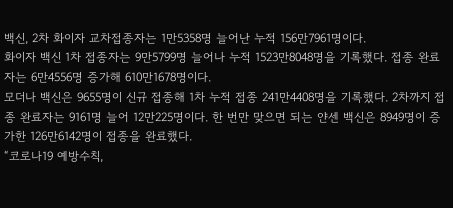백신, 2차 화이자 교차접종자는 1만5358명 늘어난 누적 156만7961명이다.
화이자 백신 1차 접종자는 9만5799명 늘어나 누적 1523만8048명을 기록했다. 접종 완료자는 6만4556명 증가해 610만1678명이다.
모더나 백신은 9655명이 신규 접종해 1차 누적 접종 241만4408명을 기록했다. 2차까지 접종 완료자는 9161명 늘어 12만225명이다. 한 번만 맞으면 되는 얀센 백신은 8949명이 증가한 126만6142명이 접종을 완료했다.
“코로나19 예방수칙,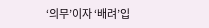‘의무’이자 ‘배려’입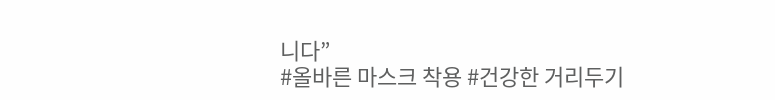니다”
#올바른 마스크 착용 #건강한 거리두기